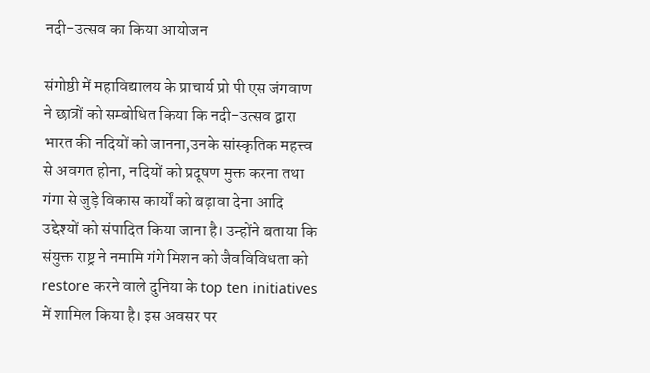नदी-उत्सव का किया आयोजन

संगोष्ठी में महाविद्यालय के प्राचार्य प्रो पी एस जंगवाण ने छात्रों को सम्बोधित किया कि नदी-उत्सव द्वारा भारत की नदियों को जानना,उनके सांस्कृतिक महत्त्व से अवगत होना, नदियों को प्रदूषण मुक्त करना तथा गंगा से जुड़े विकास कार्यों को बढ़ावा देना आदि उद्देश्यों को संपादित किया जाना है। उन्होंने बताया कि संयुक्त राष्ट्र ने नमामि गंगे मिशन को जैवविविधता को restore करने वाले दुनिया के top ten initiatives में शामिल किया है। इस अवसर पर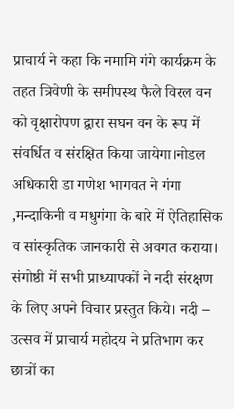प्राचार्य ने कहा कि नमामि गंगे कार्यक्रम के तहत त्रिवेणी के समीपस्थ फैले विरल वन को वृक्षारोपण द्वारा सघन वन के रूप में संवर्धित व संरक्षित किया जायेगा।नोडल अधिकारी डा गणेश भागवत ने गंगा ,मन्दाकिनी व मधुगंगा के बारे में ऐतिहासिक व सांस्कृतिक जानकारी से अवगत कराया। संगोष्ठी में सभी प्राध्यापकों ने नदी संरक्षण के लिए अपने विचार प्रस्तुत किये। नदी – उत्सव में प्राचार्य महोदय ने प्रतिभाग कर छात्रों का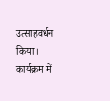उत्साहवर्धन किया। कार्यक्रम में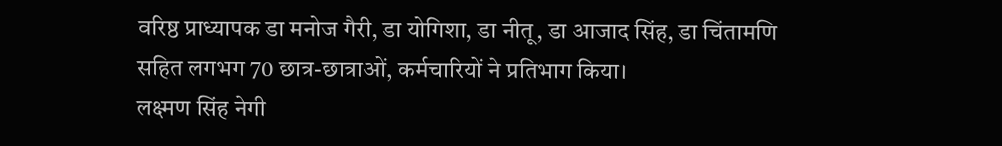वरिष्ठ प्राध्यापक डा मनोज गैरी, डा योगिशा, डा नीतू, डा आजाद सिंह, डा चिंतामणि सहित लगभग 70 छात्र-छात्राओं, कर्मचारियों ने प्रतिभाग किया।
लक्ष्मण सिंह नेगी